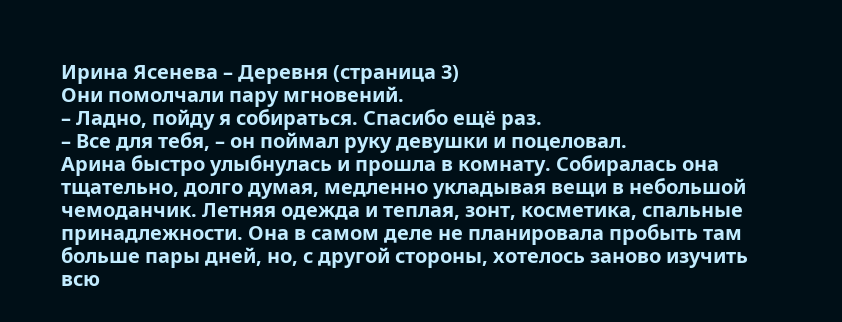Ирина Ясенева – Деревня (страница 3)
Они помолчали пару мгновений.
– Ладно, пойду я собираться. Спасибо ещё раз.
– Все для тебя, – он поймал руку девушки и поцеловал.
Арина быстро улыбнулась и прошла в комнату. Собиралась она тщательно, долго думая, медленно укладывая вещи в небольшой чемоданчик. Летняя одежда и теплая, зонт, косметика, спальные принадлежности. Она в самом деле не планировала пробыть там больше пары дней, но, с другой стороны, хотелось заново изучить всю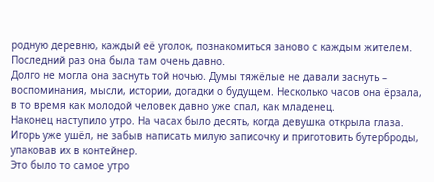родную деревню, каждый её уголок, познакомиться заново с каждым жителем. Последний раз она была там очень давно.
Долго не могла она заснуть той ночью. Думы тяжёлые не давали заснуть – воспоминания, мысли, истории, догадки о будущем. Несколько часов она ёрзала, в то время как молодой человек давно уже спал, как младенец.
Наконец наступило утро. На часах было десять, когда девушка открыла глаза. Игорь уже ушёл, не забыв написать милую записочку и приготовить бутерброды, упаковав их в контейнер.
Это было то самое утро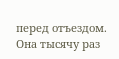перед отъездом. Она тысячу раз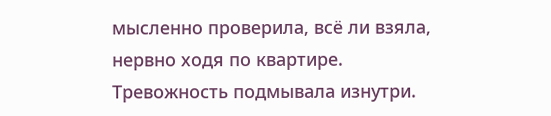мысленно проверила, всё ли взяла, нервно ходя по квартире. Тревожность подмывала изнутри.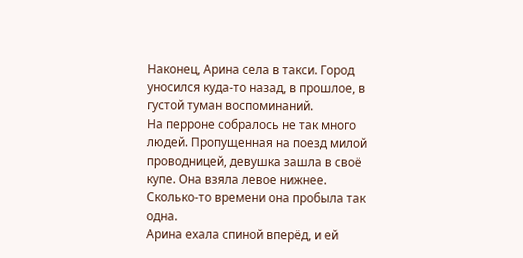Наконец, Арина села в такси. Город уносился куда-то назад, в прошлое, в густой туман воспоминаний.
На перроне собралось не так много людей. Пропущенная на поезд милой проводницей, девушка зашла в своё купе. Она взяла левое нижнее. Сколько-то времени она пробыла так одна.
Арина ехала спиной вперёд, и ей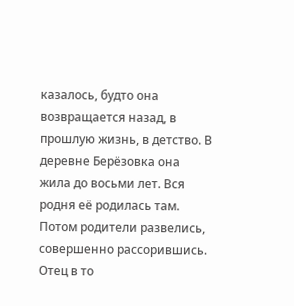казалось, будто она возвращается назад, в прошлую жизнь, в детство. В деревне Берёзовка она жила до восьми лет. Вся родня её родилась там. Потом родители развелись, совершенно рассорившись. Отец в то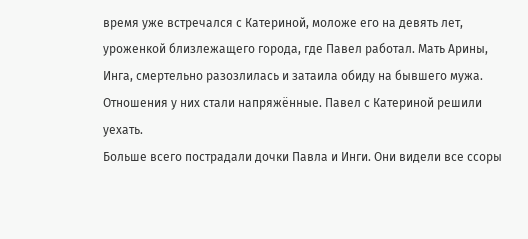время уже встречался с Катериной, моложе его на девять лет, уроженкой близлежащего города, где Павел работал. Мать Арины, Инга, смертельно разозлилась и затаила обиду на бывшего мужа. Отношения у них стали напряжённые. Павел с Катериной решили уехать.
Больше всего пострадали дочки Павла и Инги. Они видели все ссоры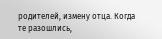родителей, измену отца. Когда те разошлись,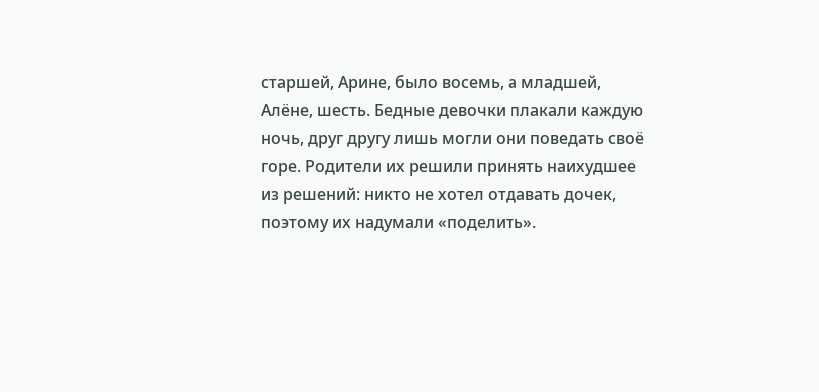старшей, Арине, было восемь, а младшей, Алёне, шесть. Бедные девочки плакали каждую ночь, друг другу лишь могли они поведать своё горе. Родители их решили принять наихудшее из решений: никто не хотел отдавать дочек, поэтому их надумали «поделить».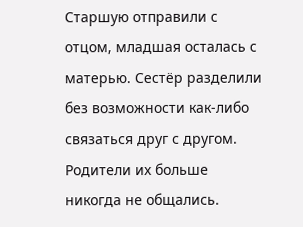Старшую отправили с отцом, младшая осталась с матерью. Сестёр разделили без возможности как-либо связаться друг с другом. Родители их больше никогда не общались.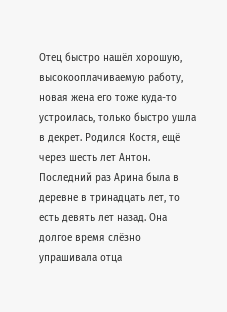Отец быстро нашёл хорошую, высокооплачиваемую работу, новая жена его тоже куда-то устроилась, только быстро ушла в декрет. Родился Костя, ещё через шесть лет Антон.
Последний раз Арина была в деревне в тринадцать лет, то есть девять лет назад. Она долгое время слёзно упрашивала отца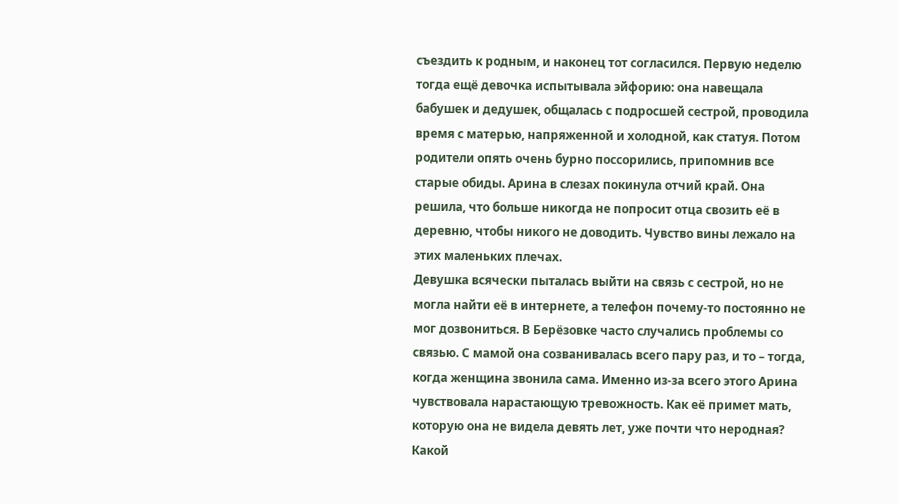съездить к родным, и наконец тот согласился. Первую неделю тогда ещё девочка испытывала эйфорию: она навещала бабушек и дедушек, общалась с подросшей сестрой, проводила время с матерью, напряженной и холодной, как статуя. Потом родители опять очень бурно поссорились, припомнив все старые обиды. Арина в слезах покинула отчий край. Она решила, что больше никогда не попросит отца свозить её в деревню, чтобы никого не доводить. Чувство вины лежало на этих маленьких плечах.
Девушка всячески пыталась выйти на связь с сестрой, но не могла найти её в интернете, а телефон почему-то постоянно не мог дозвониться. В Берёзовке часто случались проблемы со связью. С мамой она созванивалась всего пару раз, и то – тогда, когда женщина звонила сама. Именно из-за всего этого Арина чувствовала нарастающую тревожность. Как её примет мать, которую она не видела девять лет, уже почти что неродная? Какой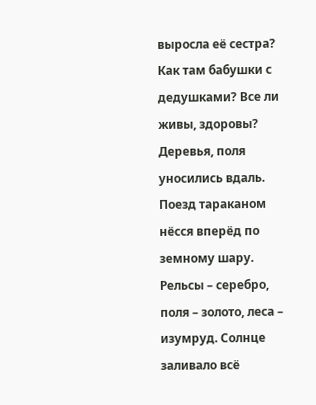выросла её сестра? Как там бабушки с дедушками? Все ли живы, здоровы?
Деревья, поля уносились вдаль. Поезд тараканом нёсся вперёд по земному шару. Рельсы – серебро, поля – золото, леса – изумруд. Солнце заливало всё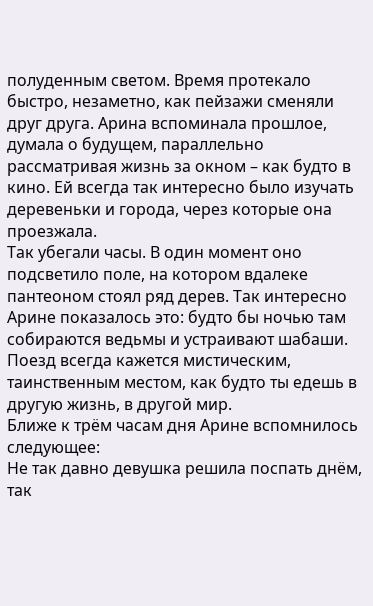полуденным светом. Время протекало быстро, незаметно, как пейзажи сменяли друг друга. Арина вспоминала прошлое, думала о будущем, параллельно рассматривая жизнь за окном – как будто в кино. Ей всегда так интересно было изучать деревеньки и города, через которые она проезжала.
Так убегали часы. В один момент оно подсветило поле, на котором вдалеке пантеоном стоял ряд дерев. Так интересно Арине показалось это: будто бы ночью там собираются ведьмы и устраивают шабаши. Поезд всегда кажется мистическим, таинственным местом, как будто ты едешь в другую жизнь, в другой мир.
Ближе к трём часам дня Арине вспомнилось следующее:
Не так давно девушка решила поспать днём, так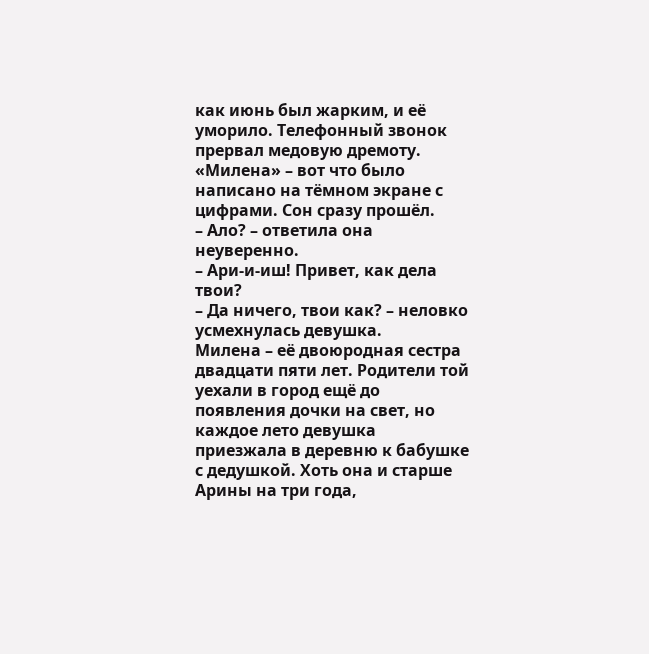как июнь был жарким, и её уморило. Телефонный звонок прервал медовую дремоту. «Милена» – вот что было написано на тёмном экране с цифрами. Сон сразу прошёл.
– Ало? – ответила она неуверенно.
– Ари-и-иш! Привет, как дела твои?
– Да ничего, твои как? – неловко усмехнулась девушка.
Милена – её двоюродная сестра двадцати пяти лет. Родители той уехали в город ещё до появления дочки на свет, но каждое лето девушка приезжала в деревню к бабушке с дедушкой. Хоть она и старше Арины на три года,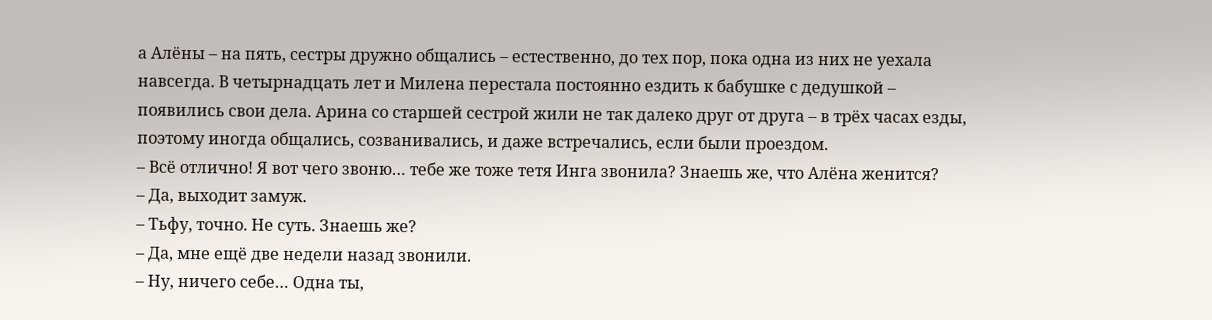а Алёны – на пять, сестры дружно общались – естественно, до тех пор, пока одна из них не уехала навсегда. В четырнадцать лет и Милена перестала постоянно ездить к бабушке с дедушкой – появились свои дела. Арина со старшей сестрой жили не так далеко друг от друга – в трёх часах езды, поэтому иногда общались, созванивались, и даже встречались, если были проездом.
– Всё отлично! Я вот чего звоню… тебе же тоже тетя Инга звонила? Знаешь же, что Алёна женится?
– Да, выходит замуж.
– Тьфу, точно. Не суть. Знаешь же?
– Да, мне ещё две недели назад звонили.
– Ну, ничего себе… Одна ты,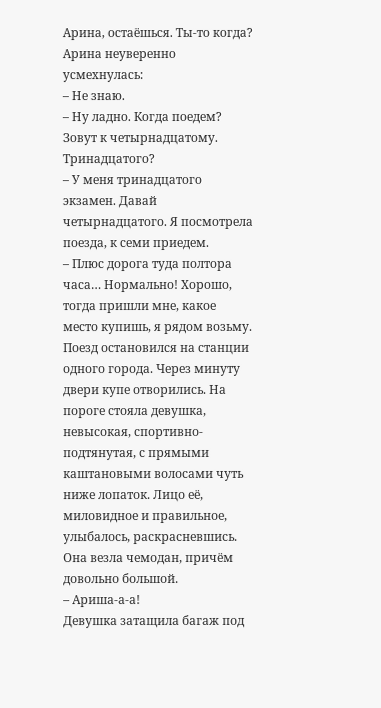Арина, остаёшься. Ты-то когда?
Арина неуверенно усмехнулась:
– Не знаю.
– Ну ладно. Когда поедем? Зовут к четырнадцатому. Тринадцатого?
– У меня тринадцатого экзамен. Давай четырнадцатого. Я посмотрела поезда, к семи приедем.
– Плюс дорога туда полтора часа… Нормально! Хорошо, тогда пришли мне, какое место купишь, я рядом возьму.
Поезд остановился на станции одного города. Через минуту двери купе отворились. На пороге стояла девушка, невысокая, спортивно-подтянутая, с прямыми каштановыми волосами чуть ниже лопаток. Лицо её, миловидное и правильное, улыбалось, раскрасневшись. Она везла чемодан, причём довольно большой.
– Ариша-а-а!
Девушка затащила багаж под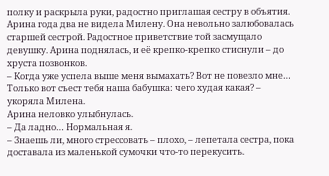полку и раскрыла руки, радостно приглашая сестру в объятия.
Арина года два не видела Милену. Она невольно залюбовалась старшей сестрой. Радостное приветствие той засмущало девушку. Арина поднялась, и её крепко-крепко стиснули – до хруста позвонков.
– Когда уже успела выше меня вымахать? Вот не повезло мне… Только вот съест тебя наша бабушка: чего худая какая? – укоряла Милена.
Арина неловко улыбнулась.
– Да ладно… Нормальная я.
– Знаешь ли, много стрессовать – плохо, – лепетала сестра, пока доставала из маленькой сумочки что-то перекусить.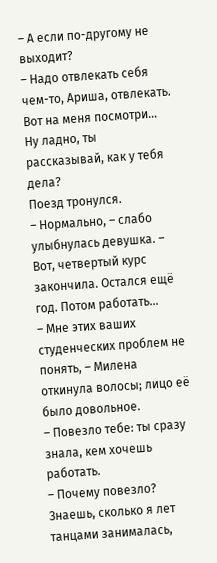– А если по-другому не выходит?
– Надо отвлекать себя чем-то, Ариша, отвлекать. Вот на меня посмотри… Ну ладно, ты рассказывай, как у тебя дела?
Поезд тронулся.
– Нормально, – слабо улыбнулась девушка. – Вот, четвертый курс закончила. Остался ещё год. Потом работать…
– Мне этих ваших студенческих проблем не понять, – Милена откинула волосы; лицо её было довольное.
– Повезло тебе: ты сразу знала, кем хочешь работать.
– Почему повезло? Знаешь, сколько я лет танцами занималась,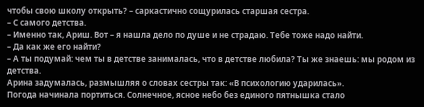чтобы свою школу открыть? – саркастично сощурилась старшая сестра.
– С самого детства.
– Именно так, Ариш. Вот – я нашла дело по душе и не страдаю. Тебе тоже надо найти.
– Да как же его найти?
– А ты подумай: чем ты в детстве занималась, что в детстве любила? Ты же знаешь: мы родом из детства.
Арина задумалась, размышляя о словах сестры так: «В психологию ударилась».
Погода начинала портиться. Солнечное, ясное небо без единого пятнышка стало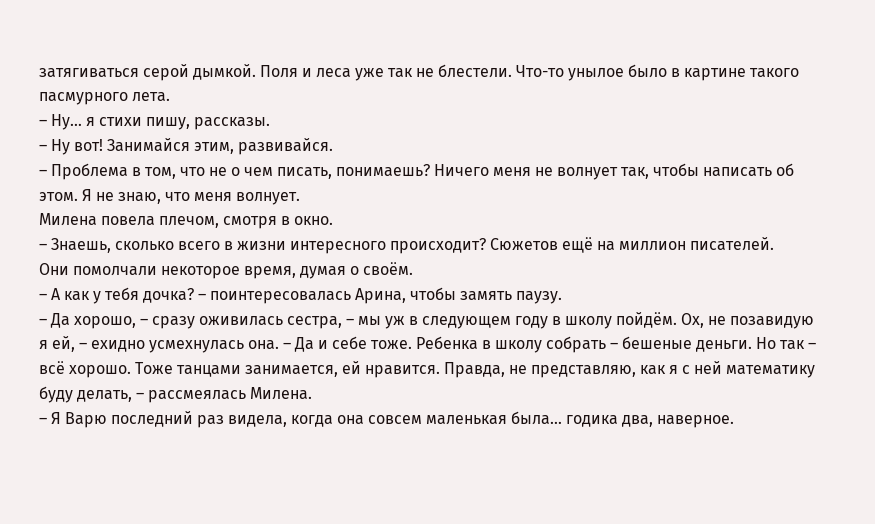затягиваться серой дымкой. Поля и леса уже так не блестели. Что-то унылое было в картине такого пасмурного лета.
– Ну… я стихи пишу, рассказы.
– Ну вот! Занимайся этим, развивайся.
– Проблема в том, что не о чем писать, понимаешь? Ничего меня не волнует так, чтобы написать об этом. Я не знаю, что меня волнует.
Милена повела плечом, смотря в окно.
– Знаешь, сколько всего в жизни интересного происходит? Сюжетов ещё на миллион писателей.
Они помолчали некоторое время, думая о своём.
– А как у тебя дочка? – поинтересовалась Арина, чтобы замять паузу.
– Да хорошо, – сразу оживилась сестра, – мы уж в следующем году в школу пойдём. Ох, не позавидую я ей, – ехидно усмехнулась она. – Да и себе тоже. Ребенка в школу собрать – бешеные деньги. Но так – всё хорошо. Тоже танцами занимается, ей нравится. Правда, не представляю, как я с ней математику буду делать, – рассмеялась Милена.
– Я Варю последний раз видела, когда она совсем маленькая была… годика два, наверное.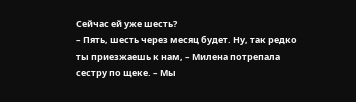Сейчас ей уже шесть?
– Пять, шесть через месяц будет. Ну, так редко ты приезжаешь к нам, – Милена потрепала сестру по щеке. – Мы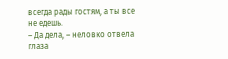всегда рады гостям, а ты все не едешь.
– Да дела, – неловко отвела глаза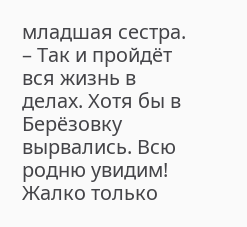младшая сестра.
– Так и пройдёт вся жизнь в делах. Хотя бы в Берёзовку вырвались. Всю родню увидим! Жалко только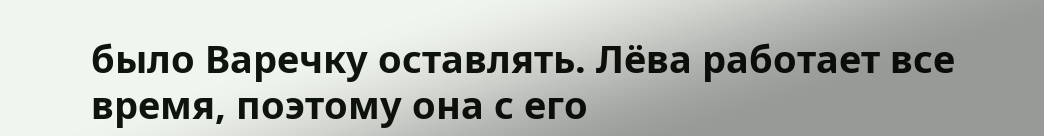было Варечку оставлять. Лёва работает все время, поэтому она с его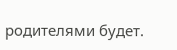родителями будет.